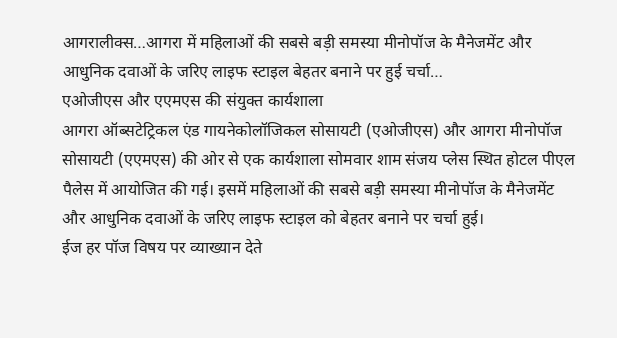आगरालीक्स…आगरा में महिलाओं की सबसे बड़ी समस्या मीनोपॉज के मैनेजमेंट और आधुनिक दवाओं के जरिए लाइफ स्टाइल बेहतर बनाने पर हुई चर्चा…
एओजीएस और एएमएस की संयुक्त कार्यशाला
आगरा ऑब्सटेट्रिकल एंड गायनेकोलॉजिकल सोसायटी (एओजीएस) और आगरा मीनोपॉज सोसायटी (एएमएस) की ओर से एक कार्यशाला सोमवार शाम संजय प्लेस स्थित होटल पीएल पैलेस में आयोजित की गई। इसमें महिलाओं की सबसे बड़ी समस्या मीनोपॉज के मैनेजमेंट और आधुनिक दवाओं के जरिए लाइफ स्टाइल को बेहतर बनाने पर चर्चा हुई।
ईज हर पॉज विषय पर व्याख्यान देते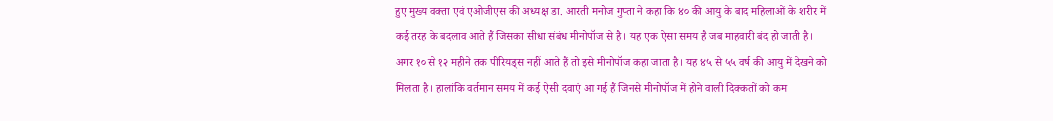हुए मुख्य वक्ता एवं एओजीएस की अध्यक्ष डा. आरती मनोज गुप्ता ने कहा कि ४० की आयु के बाद महिलाओं के शरीर में कई तरह के बदलाव आते हैं जिसका सीधा संबंध मीनोपॉज से है। यह एक ऐसा समय है जब माहवारी बंद हो जाती है। अगर १० से १२ महीने तक पीरियड्स नहीं आते हैं तो इसे मीनोपॉज कहा जाता है। यह ४५ से ५५ वर्ष की आयु में देखने को मिलता है। हालांकि वर्तमान समय में कई ऐसी दवाएं आ गई हैं जिनसे मीनोपॉज में होने वाली दिक्कतों को कम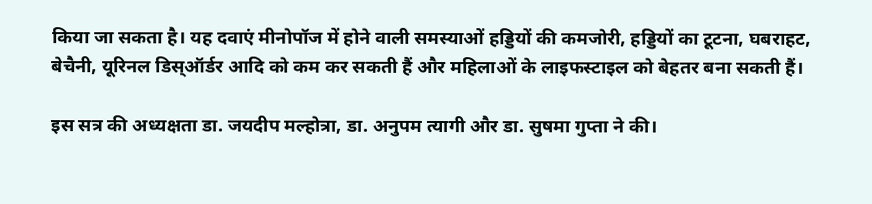किया जा सकता है। यह दवाएं मीनोपॉज में होने वाली समस्याओं हड्डियों की कमजोरी, हड्डियों का टूटना, घबराहट, बेचैनी, यूरिनल डिस्ऑर्डर आदि को कम कर सकती हैं और महिलाओं के लाइफस्टाइल को बेहतर बना सकती हैं।

इस सत्र की अध्यक्षता डा. जयदीप मल्होत्रा, डा. अनुपम त्यागी और डा. सुषमा गुप्ता ने की।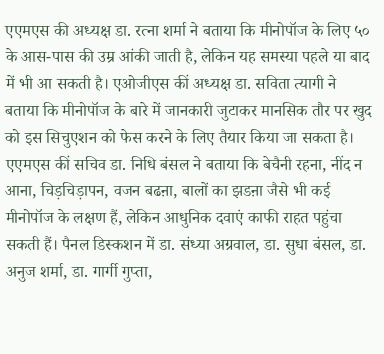एएमएस की अध्यक्ष डा. रत्ना शर्मा ने बताया कि मीनोपॉज के लिए ५० के आस-पास की उम्र आंकी जाती है, लेकिन यह समस्या पहले या बाद में भी आ सकती है। एओजीएस कीं अध्यक्ष डा. सविता त्यागी ने बताया कि मीनोपॉज के बारे में जानकारी जुटाकर मानसिक तौर पर खुद को इस सिचुएशन को फेस करने के लिए तैयार किया जा सकता है। एएमएस कीं सचिव डा. निधि बंसल ने बताया कि बेचैनी रहना, नींद न आना, चिड़चिड़ापन, वजन बढऩा, बालों का झडऩा जैसे भी कई मीनोपॉज के लक्षण हैं, लेकिन आधुनिक दवाएं काफी राहत पहुंचा सकती हैं। पैनल डिस्कशन में डा. संध्या अग्रवाल, डा. सुधा बंसल, डा. अनुज शर्मा, डा. गार्गी गुप्ता,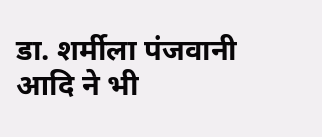डा. शर्मीला पंजवानी आदि ने भी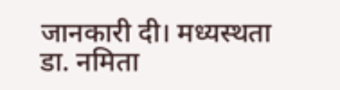जानकारी दी। मध्यस्थता डा. नमिता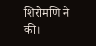शिरोमणि ने की।